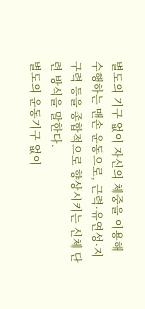별도의 기구 없이 자신의 체중을 이용해 수행하는 맨손 운동으로, 근력·유연성·지구력 등을 종합적으로 향상시키는 신체 단련 방식을 말한다.
별도의 운동기구 없이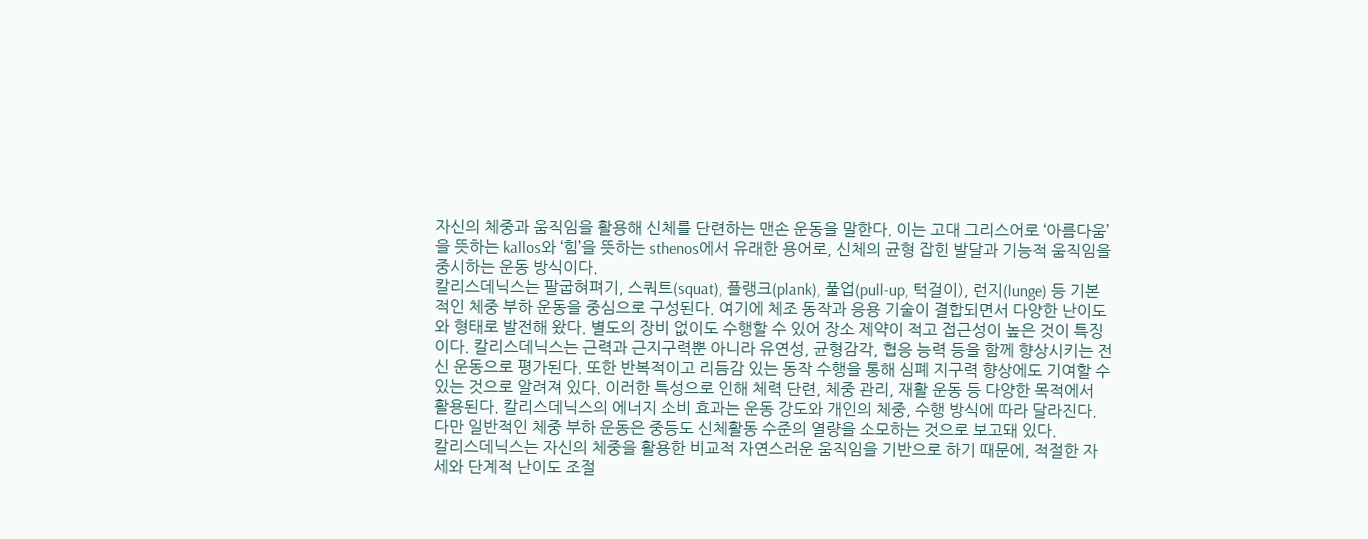자신의 체중과 움직임을 활용해 신체를 단련하는 맨손 운동을 말한다. 이는 고대 그리스어로 ‘아름다움’을 뜻하는 kallos와 ‘힘’을 뜻하는 sthenos에서 유래한 용어로, 신체의 균형 잡힌 발달과 기능적 움직임을 중시하는 운동 방식이다.
칼리스데닉스는 팔굽혀펴기, 스쿼트(squat), 플랭크(plank), 풀업(pull-up, 턱걸이), 런지(lunge) 등 기본적인 체중 부하 운동을 중심으로 구성된다. 여기에 체조 동작과 응용 기술이 결합되면서 다양한 난이도와 형태로 발전해 왔다. 별도의 장비 없이도 수행할 수 있어 장소 제약이 적고 접근성이 높은 것이 특징이다. 칼리스데닉스는 근력과 근지구력뿐 아니라 유연성, 균형감각, 협응 능력 등을 함께 향상시키는 전신 운동으로 평가된다. 또한 반복적이고 리듬감 있는 동작 수행을 통해 심폐 지구력 향상에도 기여할 수 있는 것으로 알려져 있다. 이러한 특성으로 인해 체력 단련, 체중 관리, 재활 운동 등 다양한 목적에서 활용된다. 칼리스데닉스의 에너지 소비 효과는 운동 강도와 개인의 체중, 수행 방식에 따라 달라진다. 다만 일반적인 체중 부하 운동은 중등도 신체활동 수준의 열량을 소모하는 것으로 보고돼 있다.
칼리스데닉스는 자신의 체중을 활용한 비교적 자연스러운 움직임을 기반으로 하기 때문에, 적절한 자세와 단계적 난이도 조절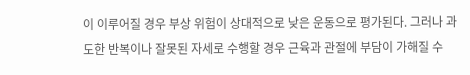이 이루어질 경우 부상 위험이 상대적으로 낮은 운동으로 평가된다. 그러나 과도한 반복이나 잘못된 자세로 수행할 경우 근육과 관절에 부담이 가해질 수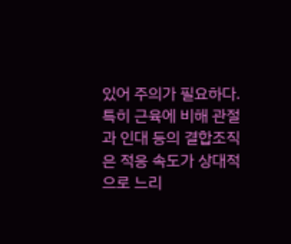있어 주의가 필요하다. 특히 근육에 비해 관절과 인대 등의 결합조직은 적응 속도가 상대적으로 느리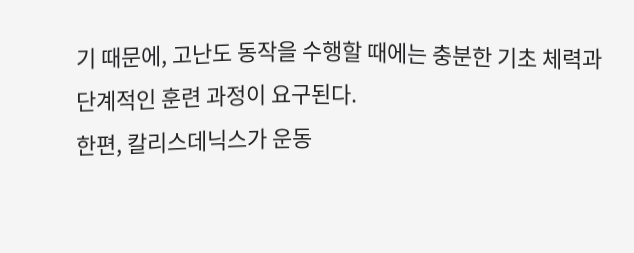기 때문에, 고난도 동작을 수행할 때에는 충분한 기초 체력과 단계적인 훈련 과정이 요구된다.
한편, 칼리스데닉스가 운동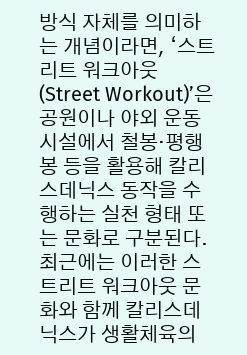방식 자체를 의미하는 개념이라면, ‘스트리트 워크아웃(Street Workout)’은 공원이나 야외 운동 시설에서 철봉·평행봉 등을 활용해 칼리스데닉스 동작을 수행하는 실천 형태 또는 문화로 구분된다. 최근에는 이러한 스트리트 워크아웃 문화와 함께 칼리스데닉스가 생활체육의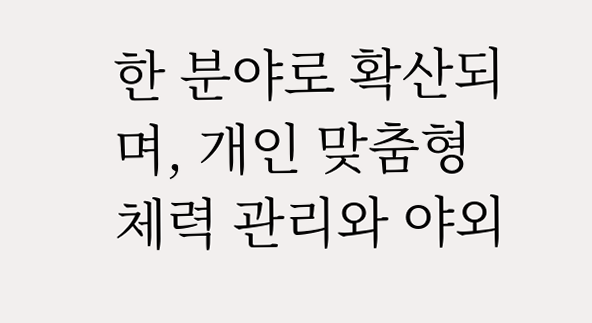한 분야로 확산되며, 개인 맞춤형 체력 관리와 야외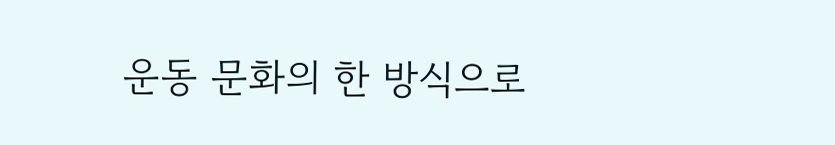운동 문화의 한 방식으로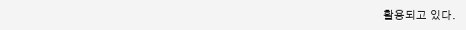활용되고 있다.